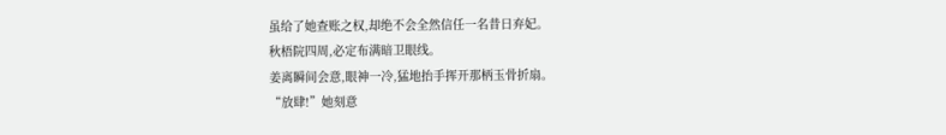虽给了她查账之权,却绝不会全然信任一名昔日弃妃。
秋梧院四周,必定布满暗卫眼线。
姜离瞬间会意,眼神一冷,猛地抬手挥开那柄玉骨折扇。
“放肆!”她刻意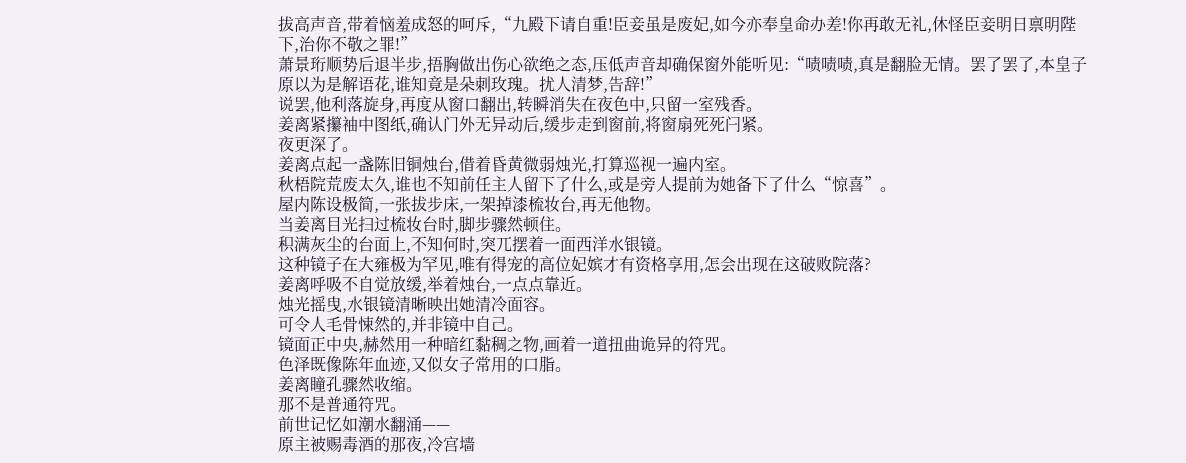拔高声音,带着恼羞成怒的呵斥,“九殿下请自重!臣妾虽是废妃,如今亦奉皇命办差!你再敢无礼,休怪臣妾明日禀明陛下,治你不敬之罪!”
萧景珩顺势后退半步,捂胸做出伤心欲绝之态,压低声音却确保窗外能听见:“啧啧啧,真是翻脸无情。罢了罢了,本皇子原以为是解语花,谁知竟是朵刺玫瑰。扰人清梦,告辞!”
说罢,他利落旋身,再度从窗口翻出,转瞬消失在夜色中,只留一室残香。
姜离紧攥袖中图纸,确认门外无异动后,缓步走到窗前,将窗扇死死闩紧。
夜更深了。
姜离点起一盏陈旧铜烛台,借着昏黄微弱烛光,打算巡视一遍内室。
秋梧院荒废太久,谁也不知前任主人留下了什么,或是旁人提前为她备下了什么“惊喜”。
屋内陈设极简,一张拔步床,一架掉漆梳妆台,再无他物。
当姜离目光扫过梳妆台时,脚步骤然顿住。
积满灰尘的台面上,不知何时,突兀摆着一面西洋水银镜。
这种镜子在大雍极为罕见,唯有得宠的高位妃嫔才有资格享用,怎会出现在这破败院落?
姜离呼吸不自觉放缓,举着烛台,一点点靠近。
烛光摇曳,水银镜清晰映出她清冷面容。
可令人毛骨悚然的,并非镜中自己。
镜面正中央,赫然用一种暗红黏稠之物,画着一道扭曲诡异的符咒。
色泽既像陈年血迹,又似女子常用的口脂。
姜离瞳孔骤然收缩。
那不是普通符咒。
前世记忆如潮水翻涌——
原主被赐毒酒的那夜,冷宫墙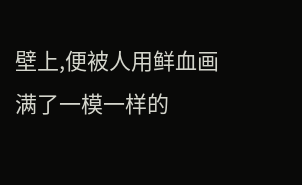壁上,便被人用鲜血画满了一模一样的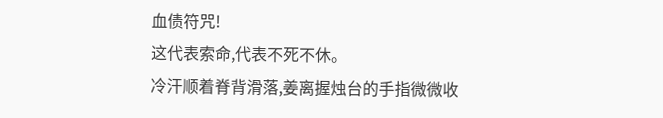血债符咒!
这代表索命,代表不死不休。
冷汗顺着脊背滑落,姜离握烛台的手指微微收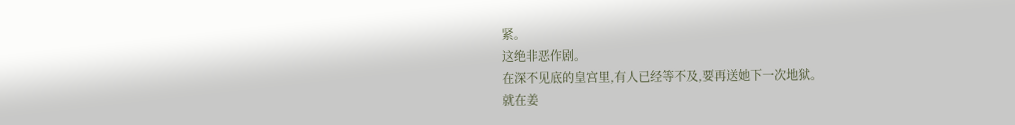紧。
这绝非恶作剧。
在深不见底的皇宫里,有人已经等不及,要再送她下一次地狱。
就在姜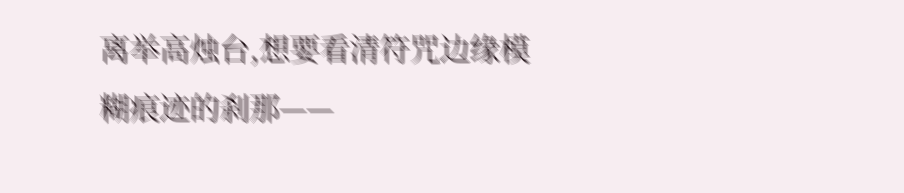离举高烛台,想要看清符咒边缘模糊痕迹的刹那——